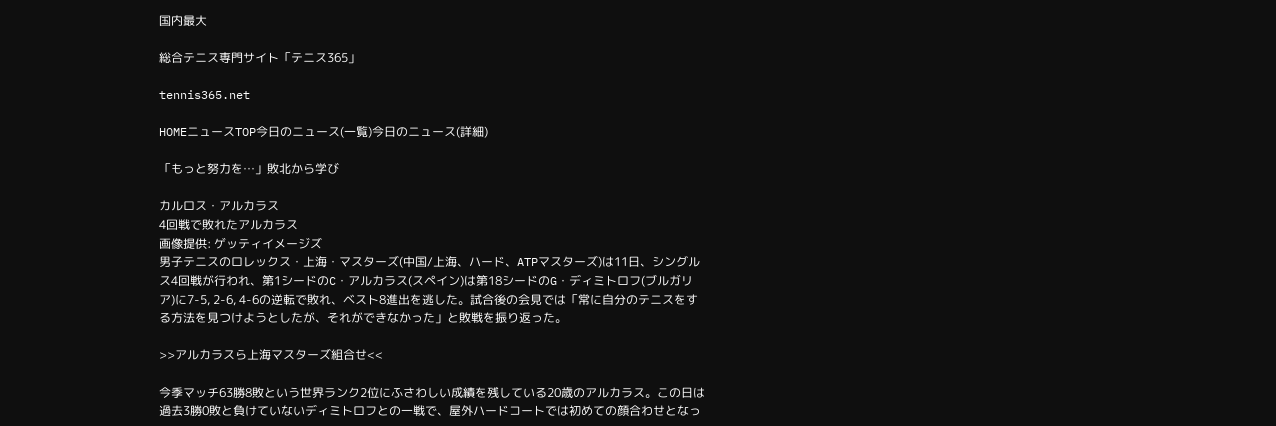国内最大

総合テニス専門サイト「テニス365」

tennis365.net

HOMEニュースTOP今日のニュース(一覧)今日のニュース(詳細)

「もっと努力を…」敗北から学び

カルロス・アルカラス
4回戦で敗れたアルカラス
画像提供: ゲッティイメージズ
男子テニスのロレックス・上海・マスターズ(中国/上海、ハード、ATPマスターズ)は11日、シングルス4回戦が行われ、第1シードのC・アルカラス(スペイン)は第18シードのG・ディミトロフ(ブルガリア)に7-5, 2-6, 4-6の逆転で敗れ、ベスト8進出を逃した。試合後の会見では「常に自分のテニスをする方法を見つけようとしたが、それができなかった」と敗戦を振り返った。

>>アルカラスら上海マスターズ組合せ<<

今季マッチ63勝8敗という世界ランク2位にふさわしい成績を残している20歳のアルカラス。この日は過去3勝0敗と負けていないディミトロフとの一戦で、屋外ハードコートでは初めての顔合わせとなっ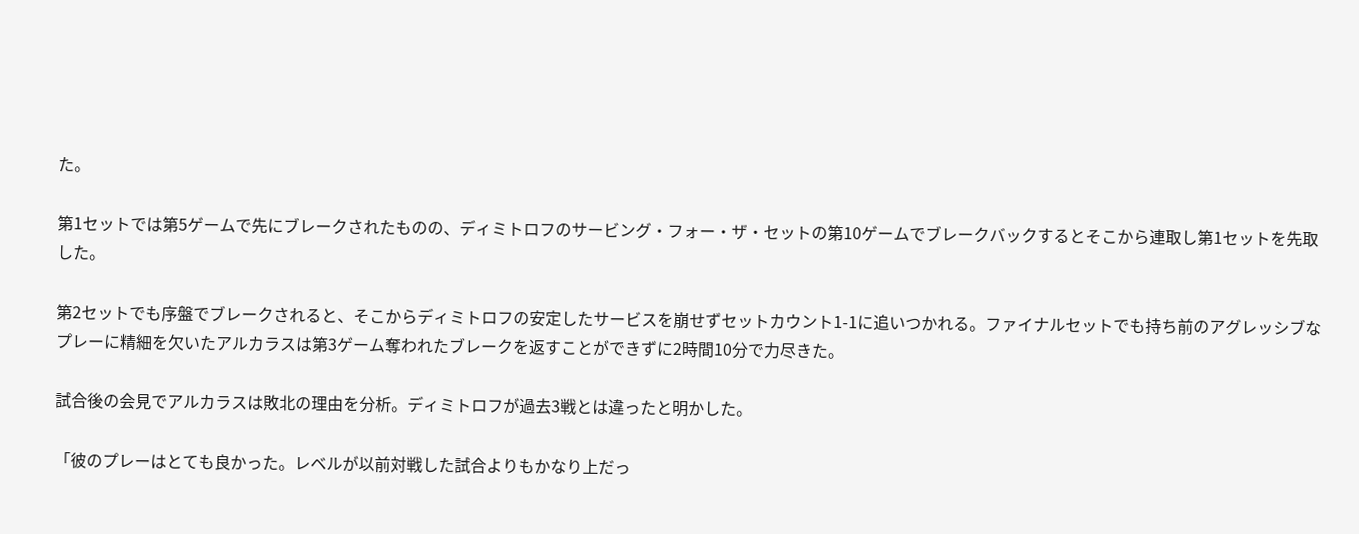た。

第1セットでは第5ゲームで先にブレークされたものの、ディミトロフのサービング・フォー・ザ・セットの第10ゲームでブレークバックするとそこから連取し第1セットを先取した。

第2セットでも序盤でブレークされると、そこからディミトロフの安定したサービスを崩せずセットカウント1-1に追いつかれる。ファイナルセットでも持ち前のアグレッシブなプレーに精細を欠いたアルカラスは第3ゲーム奪われたブレークを返すことができずに2時間10分で力尽きた。

試合後の会見でアルカラスは敗北の理由を分析。ディミトロフが過去3戦とは違ったと明かした。

「彼のプレーはとても良かった。レベルが以前対戦した試合よりもかなり上だっ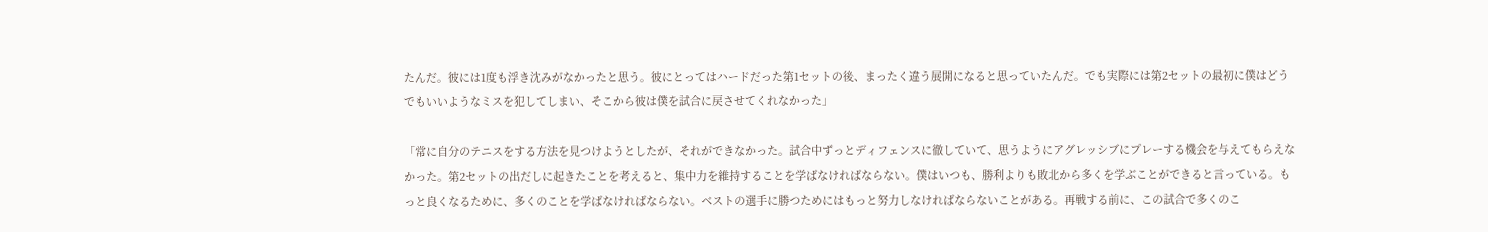たんだ。彼には1度も浮き沈みがなかったと思う。彼にとってはハードだった第1セットの後、まったく違う展開になると思っていたんだ。でも実際には第2セットの最初に僕はどうでもいいようなミスを犯してしまい、そこから彼は僕を試合に戻させてくれなかった」

「常に自分のテニスをする方法を見つけようとしたが、それができなかった。試合中ずっとディフェンスに徹していて、思うようにアグレッシブにプレーする機会を与えてもらえなかった。第2セットの出だしに起きたことを考えると、集中力を維持することを学ばなければならない。僕はいつも、勝利よりも敗北から多くを学ぶことができると言っている。もっと良くなるために、多くのことを学ばなければならない。ベストの選手に勝つためにはもっと努力しなければならないことがある。再戦する前に、この試合で多くのこ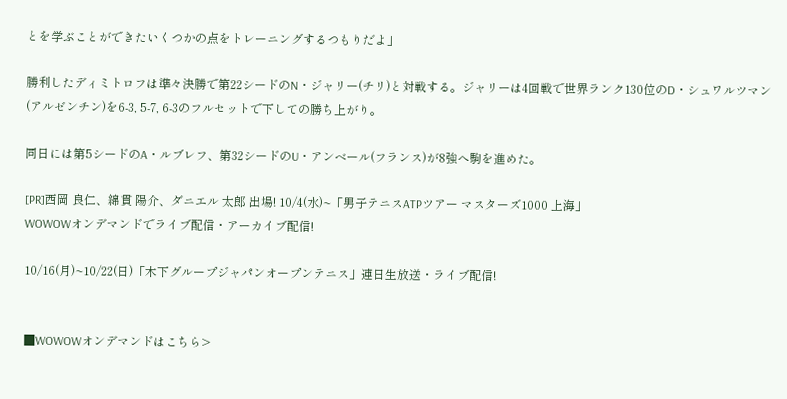とを学ぶことができたいくつかの点をトレーニングするつもりだよ」

勝利したディミトロフは準々決勝で第22シードのN・ジャリー(チリ)と対戦する。ジャリーは4回戦で世界ランク130位のD・シュワルツマン(アルゼンチン)を6-3, 5-7, 6-3のフルセットで下しての勝ち上がり。

同日には第5シードのA・ルブレフ、第32シードのU・アンベール(フランス)が8強へ駒を進めた。

[PR]西岡 良仁、綿貫 陽介、ダニエル 太郎 出場! 10/4(水)~「男子テニスATPツアー マスターズ1000 上海」
WOWOWオンデマンドでライブ配信・アーカイブ配信!

10/16(月)~10/22(日)「木下グループジャパンオープンテニス」連日生放送・ライブ配信!


■WOWOWオンデマンドはこちら>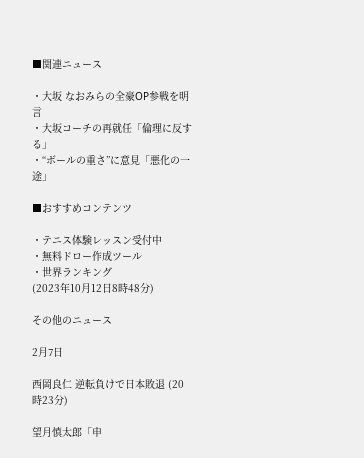■関連ニュース

・大坂 なおみらの全豪OP参戦を明言
・大坂コーチの再就任「倫理に反する」
・“ボールの重さ”に意見「悪化の一途」

■おすすめコンテンツ

・テニス体験レッスン受付中
・無料ドロー作成ツール
・世界ランキング
(2023年10月12日8時48分)

その他のニュース

2月7日

西岡良仁 逆転負けで日本敗退 (20時23分)

望月慎太郎「申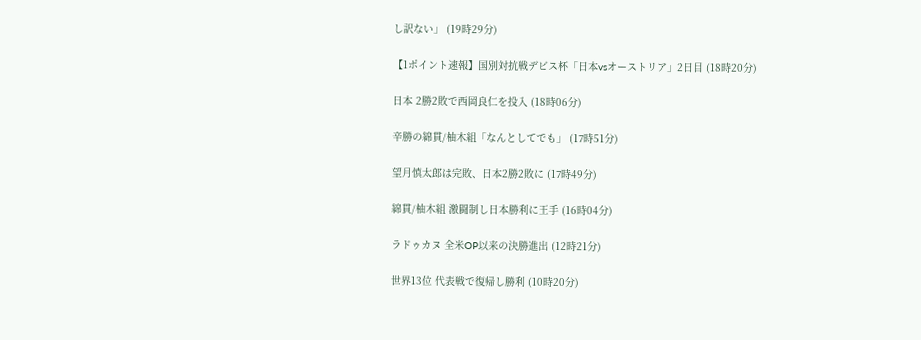し訳ない」 (19時29分)

【1ポイント速報】国別対抗戦デビス杯「日本vsオーストリア」2日目 (18時20分)

日本 2勝2敗で西岡良仁を投入 (18時06分)

辛勝の綿貫/柚木組「なんとしてでも」 (17時51分)

望月慎太郎は完敗、日本2勝2敗に (17時49分)

綿貫/柚木組 激闘制し日本勝利に王手 (16時04分)

ラドゥカヌ 全米OP以来の決勝進出 (12時21分)

世界13位 代表戦で復帰し勝利 (10時20分)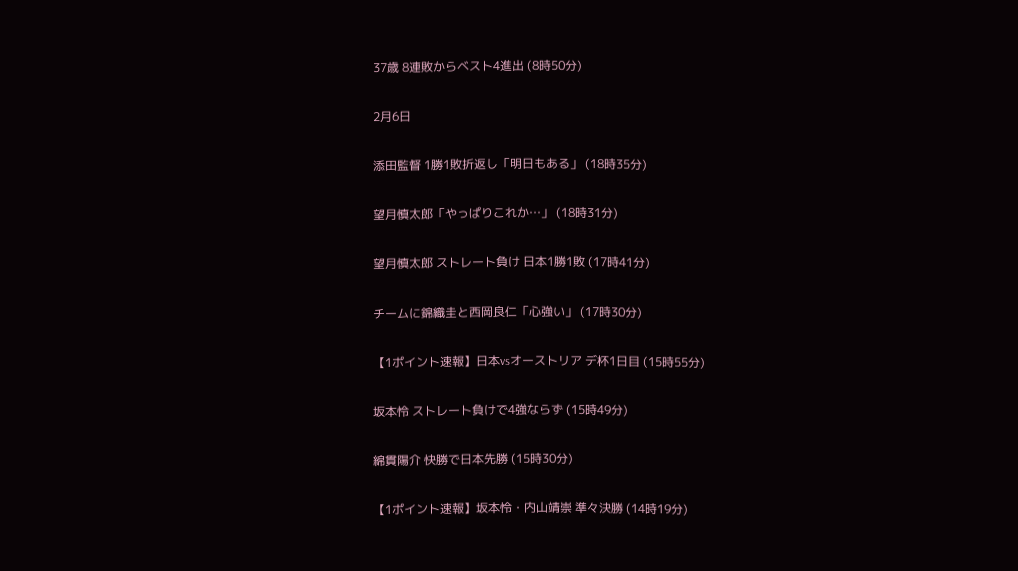37歳 8連敗からベスト4進出 (8時50分)

2月6日

添田監督 1勝1敗折返し「明日もある」 (18時35分)

望月慎太郎「やっぱりこれか…」 (18時31分)

望月慎太郎 ストレート負け 日本1勝1敗 (17時41分)

チームに錦織圭と西岡良仁「心強い」 (17時30分)

【1ポイント速報】日本vsオーストリア デ杯1日目 (15時55分)

坂本怜 ストレート負けで4強ならず (15時49分)

綿貫陽介 快勝で日本先勝 (15時30分)

【1ポイント速報】坂本怜・内山靖崇 準々決勝 (14時19分)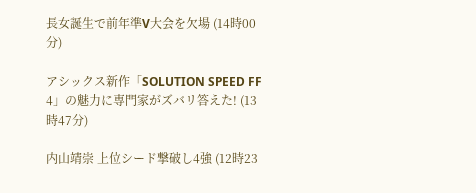長女誕生で前年準V大会を欠場 (14時00分)

アシックス新作「SOLUTION SPEED FF 4」の魅力に専門家がズバリ答えた! (13時47分)

内山靖崇 上位シード撃破し4強 (12時23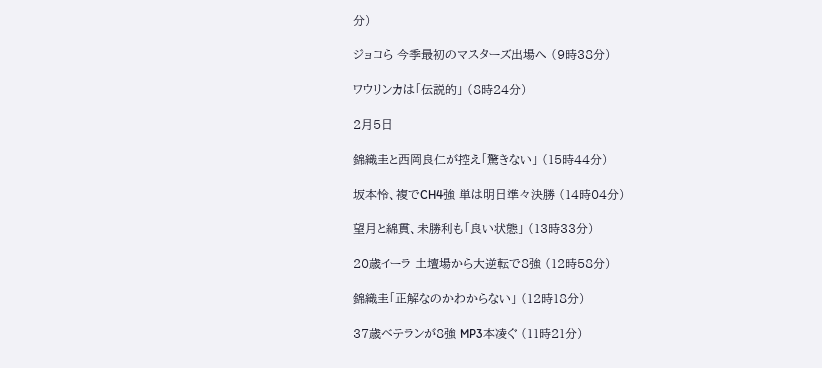分)

ジョコら 今季最初のマスターズ出場へ (9時38分)

ワウリンカは「伝説的」 (8時24分)

2月5日

錦織圭と西岡良仁が控え「驚きない」 (15時44分)

坂本怜、複でCH4強 単は明日準々決勝 (14時04分)

望月と綿貫、未勝利も「良い状態」 (13時33分)

20歳イーラ 土壇場から大逆転で8強 (12時58分)

錦織圭「正解なのかわからない」 (12時18分)

37歳ベテランが8強 MP3本凌ぐ (11時21分)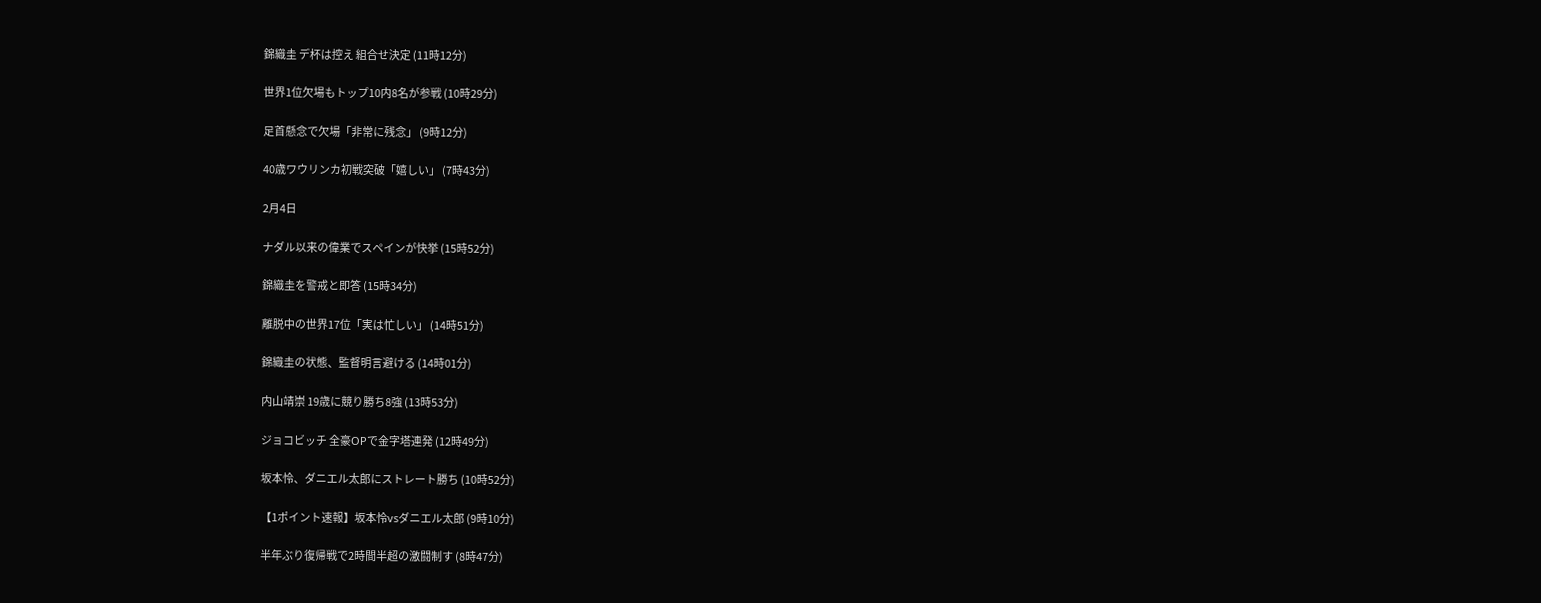錦織圭 デ杯は控え 組合せ決定 (11時12分)

世界1位欠場もトップ10内8名が参戦 (10時29分)

足首懸念で欠場「非常に残念」 (9時12分)

40歳ワウリンカ初戦突破「嬉しい」 (7時43分)

2月4日

ナダル以来の偉業でスペインが快挙 (15時52分)

錦織圭を警戒と即答 (15時34分)

離脱中の世界17位「実は忙しい」 (14時51分)

錦織圭の状態、監督明言避ける (14時01分)

内山靖崇 19歳に競り勝ち8強 (13時53分)

ジョコビッチ 全豪OPで金字塔連発 (12時49分)

坂本怜、ダニエル太郎にストレート勝ち (10時52分)

【1ポイント速報】坂本怜vsダニエル太郎 (9時10分)

半年ぶり復帰戦で2時間半超の激闘制す (8時47分)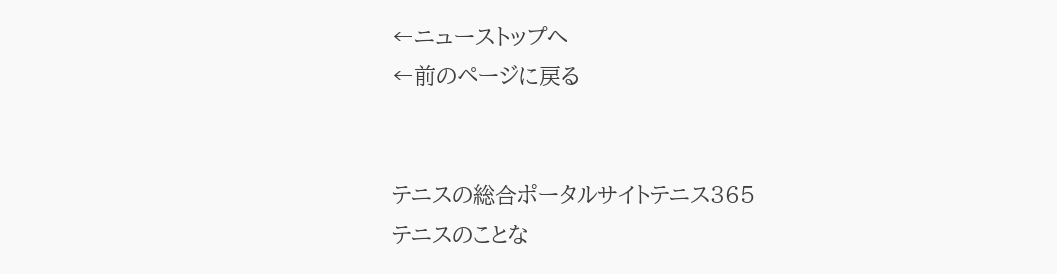←ニューストップへ
←前のページに戻る


テニスの総合ポータルサイトテニス365
テニスのことな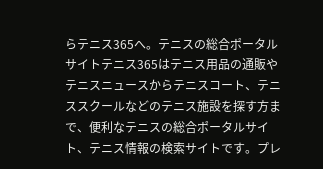らテニス365へ。テニスの総合ポータルサイトテニス365はテニス用品の通販やテニスニュースからテニスコート、テニススクールなどのテニス施設を探す方まで、便利なテニスの総合ポータルサイト、テニス情報の検索サイトです。プレ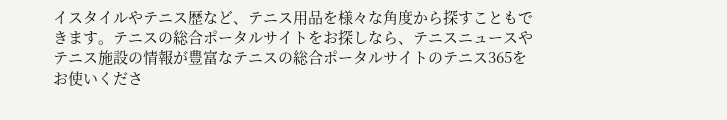イスタイルやテニス歴など、テニス用品を様々な角度から探すこともできます。テニスの総合ポータルサイトをお探しなら、テニスニュースやテニス施設の情報が豊富なテニスの総合ポータルサイトのテニス365をお使いくださ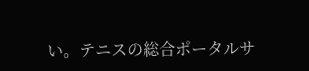い。テニスの総合ポータルサ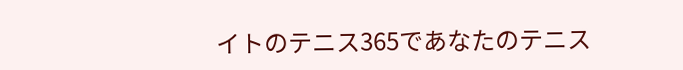イトのテニス365であなたのテニス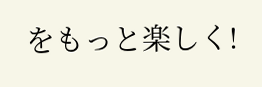をもっと楽しく!